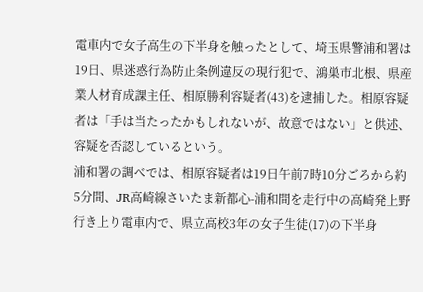電車内で女子高生の下半身を触ったとして、埼玉県警浦和署は19日、県迷惑行為防止条例違反の現行犯で、鴻巣市北根、県産業人材育成課主任、相原勝利容疑者(43)を逮捕した。相原容疑者は「手は当たったかもしれないが、故意ではない」と供述、容疑を否認しているという。
浦和署の調べでは、相原容疑者は19日午前7時10分ごろから約5分間、JR高崎線さいたま新都心-浦和間を走行中の高崎発上野行き上り電車内で、県立高校3年の女子生徒(17)の下半身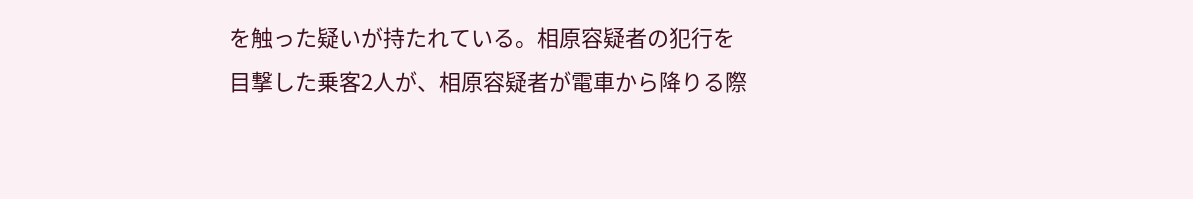を触った疑いが持たれている。相原容疑者の犯行を目撃した乗客2人が、相原容疑者が電車から降りる際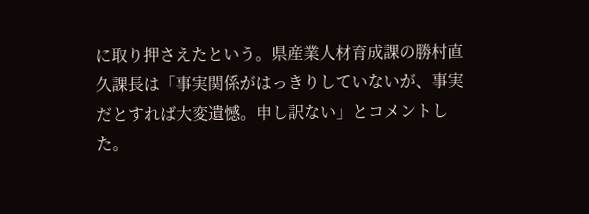に取り押さえたという。県産業人材育成課の勝村直久課長は「事実関係がはっきりしていないが、事実だとすれば大変遺憾。申し訳ない」とコメントした。